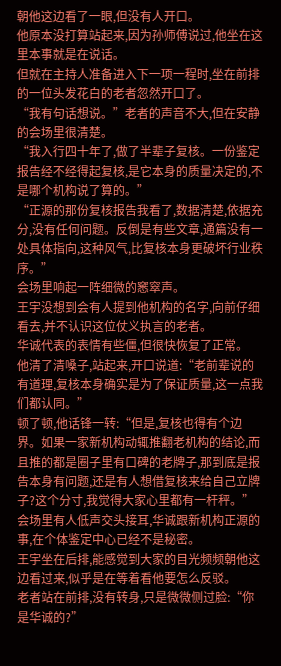朝他这边看了一眼,但没有人开口。
他原本没打算站起来,因为孙师傅说过,他坐在这里本事就是在说话。
但就在主持人准备进入下一项一程时,坐在前排的一位头发花白的老者忽然开口了。
“我有句话想说。”老者的声音不大,但在安静的会场里很清楚。
“我入行四十年了,做了半辈子复核。一份鉴定报告经不经得起复核,是它本身的质量决定的,不是哪个机构说了算的。”
“正源的那份复核报告我看了,数据清楚,依据充分,没有任何问题。反倒是有些文章,通篇没有一处具体指向,这种风气,比复核本身更破坏行业秩序。”
会场里响起一阵细微的窸窣声。
王宇没想到会有人提到他机构的名字,向前仔细看去,并不认识这位仗义执言的老者。
华诚代表的表情有些僵,但很快恢复了正常。
他清了清嗓子,站起来,开口说道:“老前辈说的有道理,复核本身确实是为了保证质量,这一点我们都认同。”
顿了顿,他话锋一转:“但是,复核也得有个边界。如果一家新机构动辄推翻老机构的结论,而且推的都是圈子里有口碑的老牌子,那到底是报告本身有问题,还是有人想借复核来给自己立牌子?这个分寸,我觉得大家心里都有一杆秤。”
会场里有人低声交头接耳,华诚跟新机构正源的事,在个体鉴定中心已经不是秘密。
王宇坐在后排,能感觉到大家的目光频频朝他这边看过来,似乎是在等着看他要怎么反驳。
老者站在前排,没有转身,只是微微侧过脸:“你是华诚的?”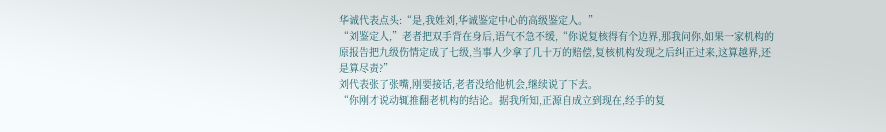华诚代表点头:“是,我姓刘,华诚鉴定中心的高级鉴定人。”
“刘鉴定人,”老者把双手背在身后,语气不急不缓,“你说复核得有个边界,那我问你,如果一家机构的原报告把九级伤情定成了七级,当事人少拿了几十万的赔偿,复核机构发现之后纠正过来,这算越界,还是算尽责?”
刘代表张了张嘴,刚要接话,老者没给他机会,继续说了下去。
“你刚才说动辄推翻老机构的结论。据我所知,正源自成立到现在,经手的复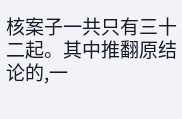核案子一共只有三十二起。其中推翻原结论的,一